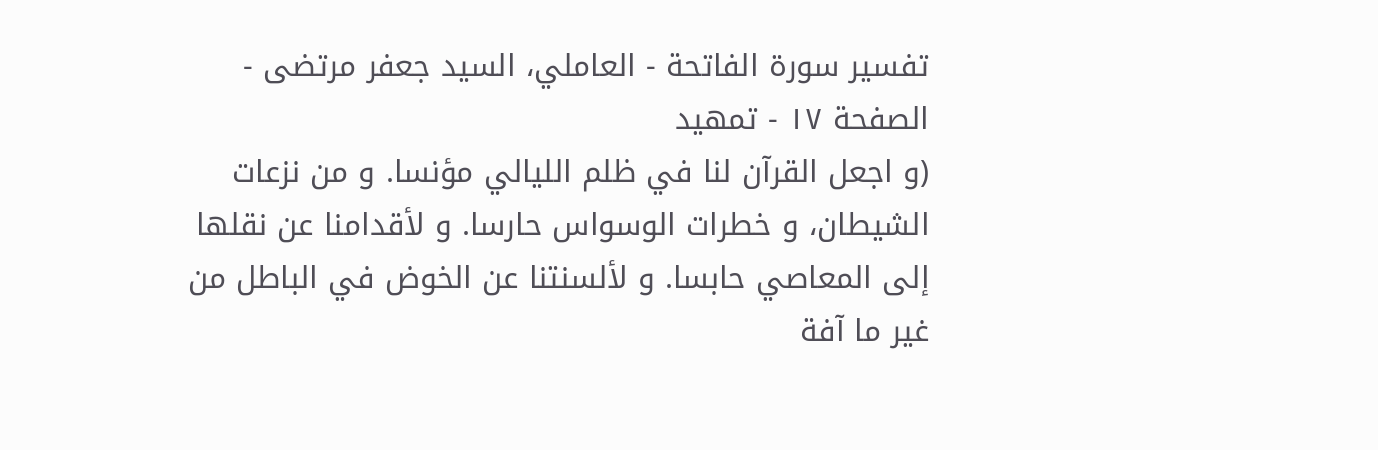تفسير سورة الفاتحة - العاملي، السيد جعفر مرتضى - الصفحة ١٧ - تمهيد
(و اجعل القرآن لنا في ظلم الليالي مؤنسا. و من نزعات الشيطان، و خطرات الوسواس حارسا. و لأقدامنا عن نقلها إلى المعاصي حابسا. و لألسنتنا عن الخوض في الباطل من غير ما آفة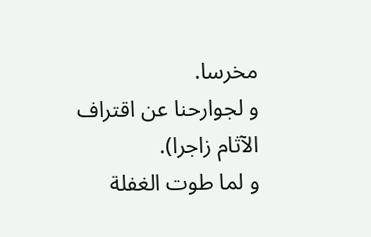مخرسا.
و لجوارحنا عن اقتراف الآثام زاجرا).
و لما طوت الغفلة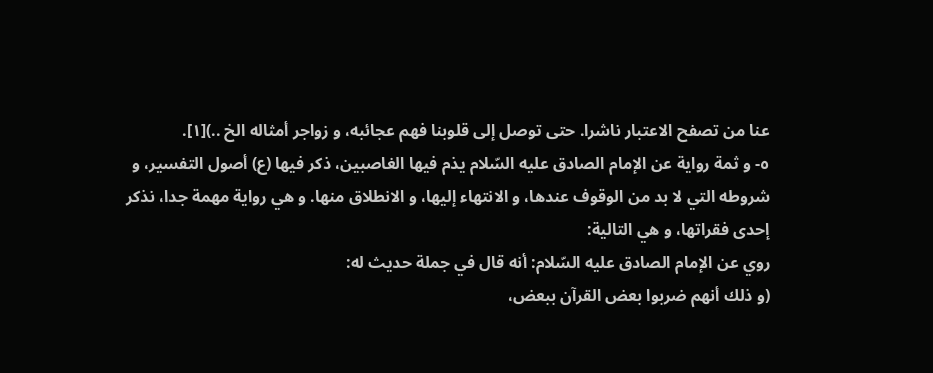عنا من تصفح الاعتبار ناشرا. حتى توصل إلى قلوبنا فهم عجائبه، و زواجر أمثاله الخ ..)[١].
٥- و ثمة رواية عن الإمام الصادق عليه السّلام يذم فيها الغاصبين، ذكر فيها (ع) أصول التفسير، و شروطه التي لا بد من الوقوف عندها، و الانتهاء إليها، و الانطلاق منها. و هي رواية مهمة جدا، نذكر إحدى فقراتها، و هي التالية:
روي عن الإمام الصادق عليه السّلام: أنه قال في جملة حديث له:
(و ذلك أنهم ضربوا بعض القرآن ببعض،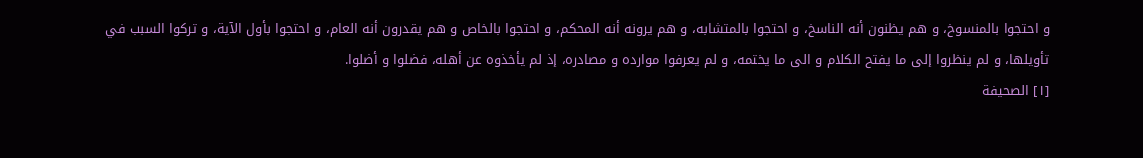و احتجوا بالمنسوخ، و هم يظنون أنه الناسخ، و احتجوا بالمتشابه، و هم يرونه أنه المحكم، و احتجوا بالخاص و هم يقدرون أنه العام، و احتجوا بأول الآية، و تركوا السبب في تأويلها، و لم ينظروا إلى ما يفتح الكلام و الى ما يختمه، و لم يعرفوا موارده و مصادره، إذ لم يأخذوه عن أهله، فضلوا و أضلوا.
[١] الصحيفة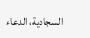السجادية، الدعاء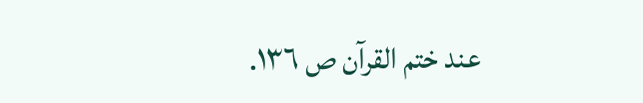عند ختم القرآن ص ١٣٦.